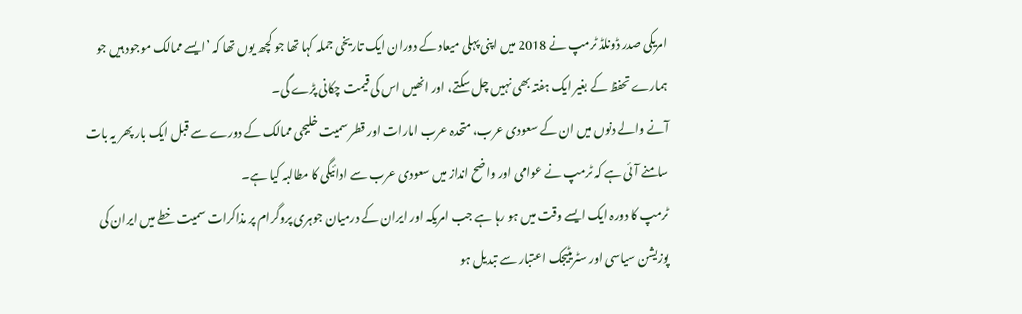امریکی صدر ڈونلڈ ٹرمپ نے 2018 میں اپنی پہلی میعاد کے دوران ایک تاریخی جملہ کہا تھا جو کچھ یوں تھا کہ ’ایسے ممالک موجود ہیں جو ہمارے تحفظ کے بغیر ایک ہفتہ بھی نہیں چل سکتے، اور انھیں اس کی قیمت چکانی پڑے گی۔
آنے والے دنوں میں ان کے سعودی عرب، متحدہ عرب امارات اور قطر سمیت خلیجی ممالک کے دورے سے قبل ایک بار پھر یہ بات سامنے آئی ہے کہ ٹرمپ نے عوامی اور واضح انداز میں سعودی عرب سے ادائیگی کا مطالبہ کیا ہے۔
ٹرمپ کا دورہ ایک ایسے وقت میں ہو رہا ہے جب امریکہ اور ایران کے درمیان جوہری پروگرام پر مذاکرات سمیت خطے میں ایران کی پوزیشن سیاسی اور سٹریٹیجک اعتبار سے تبدیل ہو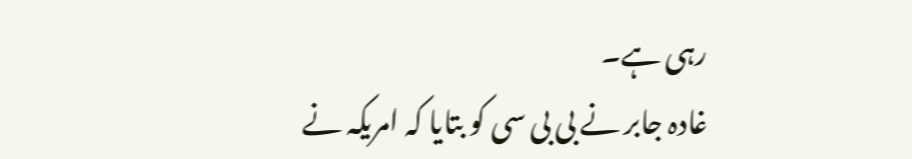رہی ہے۔
غادہ جابر نے بی بی سی کو بتایا کہ امریکہ نے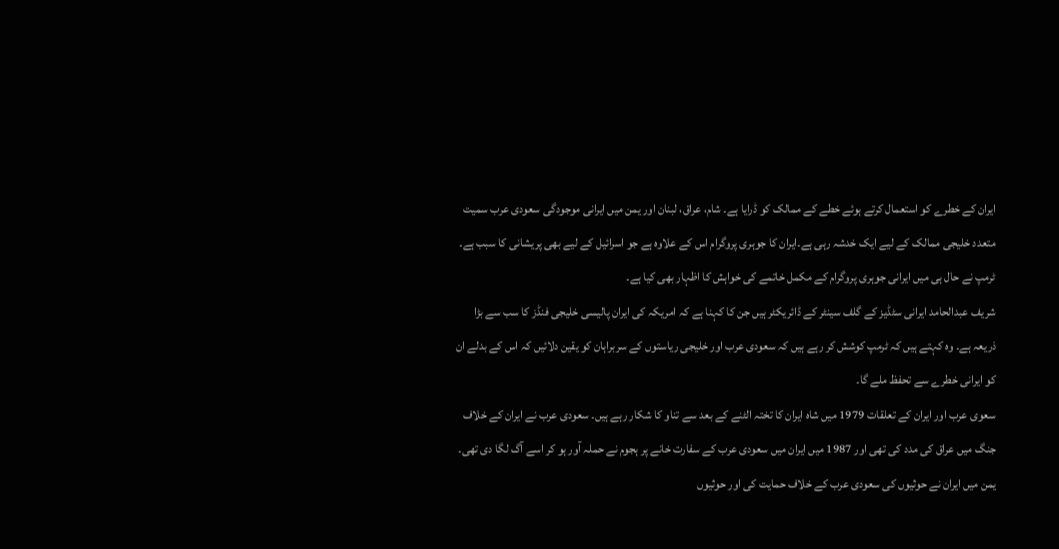ایران کے خطرے کو استعمال کرتے ہوئے خطے کے ممالک کو ڈرایا ہے۔ شام، عراق، لبنان اور یمن میں ایرانی موجودگی سعودی عرب سمیت متعدد خلیجی ممالک کے لیے ایک خدشہ رہی ہے۔ایران کا جوہری پروگرام اس کے علاوہ ہے جو اسرائیل کے لیے بھی پریشانی کا سبب ہے۔ ٹرمپ نے حال ہی میں ایرانی جوہری پروگرام کے مکمل خاتمے کی خواہش کا اظہار بھی کیا ہے۔
شریف عبدالحامد ایرانی سٹڈیز کے گلف سینٹر کے ڈائریکٹر ہیں جن کا کہنا ہے کہ امریکہ کی ایران پالیسی خلیجی فنڈز کا سب سے بڑا ذریعہ ہے۔ وہ کہتے ہیں کہ ٹرمپ کوشش کر رہے ہیں کہ سعودی عرب اور خلیجی ریاستوں کے سربراہان کو یقین دلائیں کہ اس کے بدلے ان کو ایرانی خطرے سے تحفظ ملے گا۔
سعوی عرب اور ایران کے تعلقات 1979 میں شاہ ایران کا تختہ الٹنے کے بعد سے تناو کا شکار رہے ہیں۔ سعودی عرب نے ایران کے خلاف جنگ میں عراق کی مدد کی تھی اور 1987 میں ایران میں سعودی عرب کے سفارت خانے پر ہجوم نے حملہ آور ہو کر اسے آگ لگا دی تھی۔
یمن میں ایران نے حوثیوں کی سعودی عرب کے خلاف حمایت کی اور حوثیوں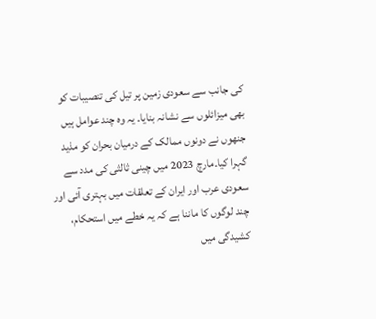کی جانب سے سعودی زمین پر تیل کی تنصیبات کو بھی میزائلوں سے نشانہ بنایا۔ یہ وہ چند عوامل ہیں جنھوں نے دونوں ممالک کے درمیان بحران کو مذید گہرا کیا۔مارچ 2023 میں چینی ثالثی کی مدد سے سعودی عرب اور ایران کے تعلقات میں بہتری آئی اور چند لوگوں کا ماننا ہے کہ یہ خطے میں استحکام، کشیدگی میں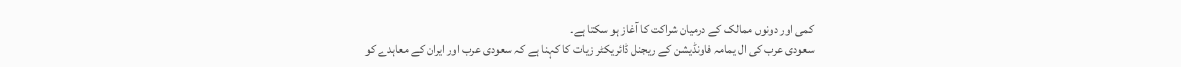کمی اور دونوں ممالک کے درمیان شراکت کا آغاز ہو سکتا ہے۔
سعودی عرب کی ال یمامہ فاونڈیشن کے ریجنل ڈائریکٹر زیات کا کہنا ہے کہ سعودی عرب اور ایران کے معاہدے کو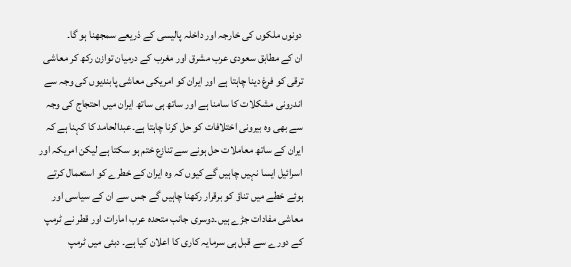دونوں ملکوں کی خارجہ اور داخلہ پالیسی کے ذریعے سمجھنا ہو گا۔
ان کے مطابق سعودی عرب مشرق اور مغرب کے درمیان توازن رکھ کر معاشی ترقی کو فرغ دینا چاہتا ہے اور ایران کو امریکی معاشی پابندیوں کی وجہ سے اندرونی مشکلات کا سامنا ہے اور ساتھ ہی ساتھ ایران میں احتجاج کی وجہ سے بھی وہ بیرونی اختلافات کو حل کرنا چاہتا ہے۔عبدالحامد کا کہنا ہے کہ ایران کے ساتھ معاملات حل ہونے سے تنازع ختم ہو سکتا ہے لیکن امریکہ اور اسرائیل ایسا نہیں چاہیں گے کیوں کہ وہ ایران کے خطرے کو استعمال کرتے ہوئے خطے میں تناؤ کو برقرار رکھنا چاہیں گے جس سے ان کے سیاسی اور معاشی مفادات جڑے ہیں۔دوسری جانب متحدہ عرب امارات اور قطر نے ٹرمپ کے دورے سے قبل ہی سرمایہ کاری کا اعلان کیا ہے۔ دبئی میں ٹرمپ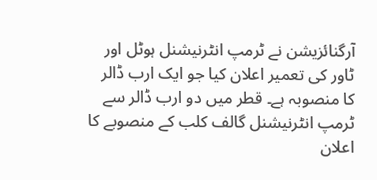آرگنائزیشن نے ٹرمپ انٹرنیشنل ہوٹل اور ٹاور کی تعمیر اعلان کیا جو ایک ارب ڈالر کا منصوبہ ہے۔ قطر میں دو ارب ڈالر سے ٹرمپ انٹرنیشنل گالف کلب کے منصوبے کا اعلان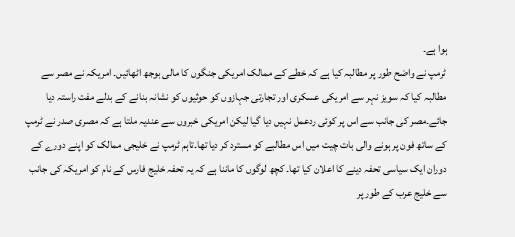ہوا ہے۔
ٹرمپ نے واضح طور پر مطالبہ کیا ہے کہ خطے کے ممالک امریکی جنگوں کا مالی بوجھ اٹھائیں۔ امریکہ نے مصر سے مطالبہ کیا کہ سویز نہر سے امریکی عسکری اور تجارتی جہازوں کو حوثیوں کو نشانہ بنانے کے بدلے مفت راستہ دیا جائے۔مصر کی جانب سے اس پر کوئی ردعمل نہیں دیا گیا لیکن امریکی خبروں سے عندیہ ملتا ہے کہ مصری صدر نے ٹرمپ کے ساتھ فون پر ہونے والی بات چیت میں اس مطالبے کو مسترد کر دیا تھا۔تاہم ٹرمپ نے خلیجی ممالک کو اپنے دورے کے دوران ایک سیاسی تحفہ دینے کا اعلان کیا تھا۔ کچھ لوگوں کا ماننا ہے کہ یہ تحفہ خلیج فارس کے نام کو امریکہ کی جانب سے خلیج عرب کے طور پر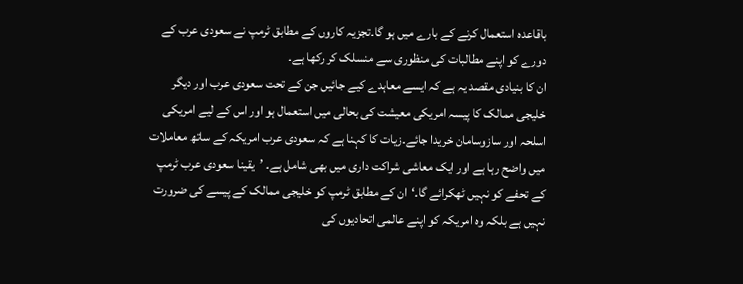باقاعدہ استعمال کرنے کے بارے میں ہو گا۔تجزیہ کاروں کے مطابق ٹرمپ نے سعودی عرب کے دورے کو اپنے مطالبات کی منظوری سے منسلک کر رکھا ہے۔
ان کا بنیادی مقصد یہ ہے کہ ایسے معاہدے کیے جائیں جن کے تحت سعودی عرب اور دیگر خلیجی ممالک کا پیسہ امریکی معیشت کی بحالی میں استعمال ہو اور اس کے لیے امریکی اسلحہ اور سازوسامان خریدا جائے۔زیات کا کہنا ہے کہ سعودی عرب امریکہ کے ساتھ معاملات میں واضح رہا ہے اور ایک معاشی شراکت داری میں بھی شامل ہے۔ ’یقینا سعودی عرب ٹرمپ کے تحفے کو نہیں ٹھکرائے گا۔‘ان کے مطابق ٹرمپ کو خلیجی ممالک کے پیسے کی ضرورت نہیں ہے بلکہ وہ امریکہ کو اپنے عالمی اتحادیوں کی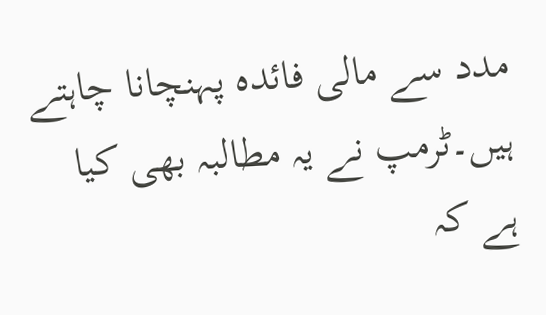مدد سے مالی فائدہ پہنچانا چاہتے ہیں۔ٹرمپ نے یہ مطالبہ بھی کیا ہے کہ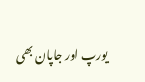یورپ اور جاپان بھی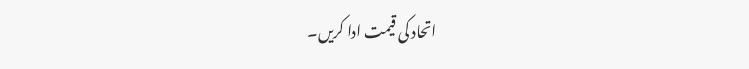اتحاد کی قیمت ادا کریں۔